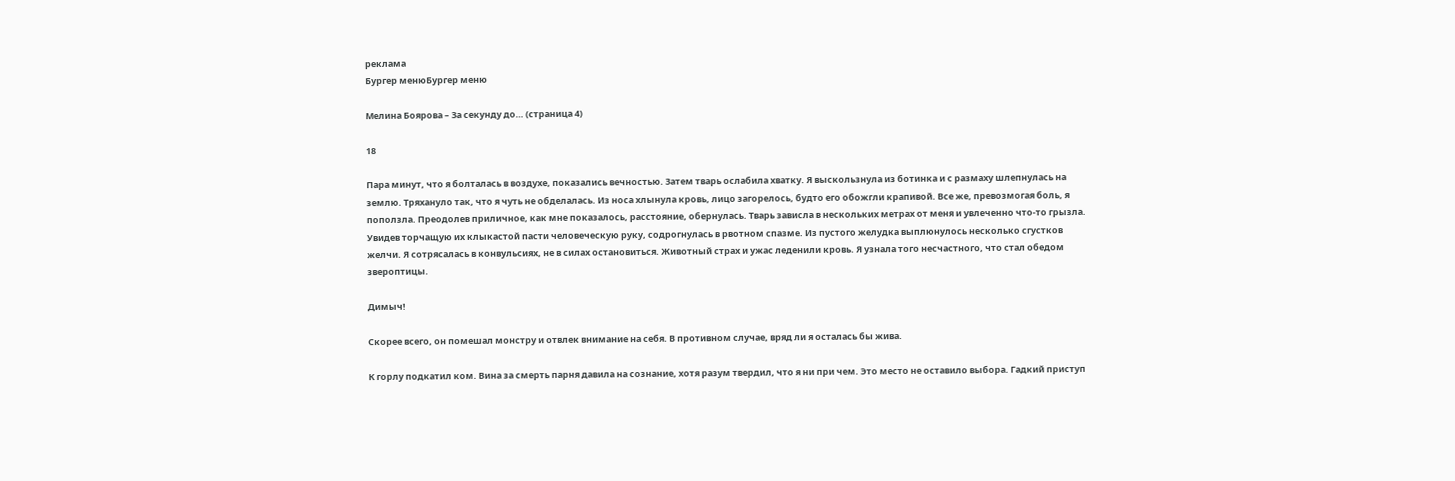реклама
Бургер менюБургер меню

Мелина Боярова – За секунду до… (страница 4)

18

Пара минут, что я болталась в воздухе, показались вечностью. Затем тварь ослабила хватку. Я выскользнула из ботинка и с размаху шлепнулась на землю. Тряхануло так, что я чуть не обделалась. Из носа хлынула кровь, лицо загорелось, будто его обожгли крапивой. Все же, превозмогая боль, я поползла. Преодолев приличное, как мне показалось, расстояние, обернулась. Тварь зависла в нескольких метрах от меня и увлеченно что-то грызла. Увидев торчащую их клыкастой пасти человеческую руку, содрогнулась в рвотном спазме. Из пустого желудка выплюнулось несколько сгустков желчи. Я сотрясалась в конвульсиях, не в силах остановиться. Животный страх и ужас леденили кровь. Я узнала того несчастного, что стал обедом звероптицы.

Димыч!

Скорее всего, он помешал монстру и отвлек внимание на себя. В противном случае, вряд ли я осталась бы жива.

К горлу подкатил ком. Вина за смерть парня давила на сознание, хотя разум твердил, что я ни при чем. Это место не оставило выбора. Гадкий приступ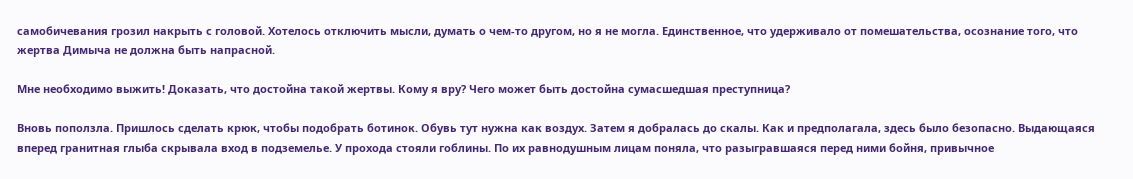самобичевания грозил накрыть с головой. Хотелось отключить мысли, думать о чем-то другом, но я не могла. Единственное, что удерживало от помешательства, осознание того, что жертва Димыча не должна быть напрасной.

Мне необходимо выжить! Доказать, что достойна такой жертвы. Кому я вру? Чего может быть достойна сумасшедшая преступница?

Вновь поползла. Пришлось сделать крюк, чтобы подобрать ботинок. Обувь тут нужна как воздух. Затем я добралась до скалы. Как и предполагала, здесь было безопасно. Выдающаяся вперед гранитная глыба скрывала вход в подземелье. У прохода стояли гоблины. По их равнодушным лицам поняла, что разыгравшаяся перед ними бойня, привычное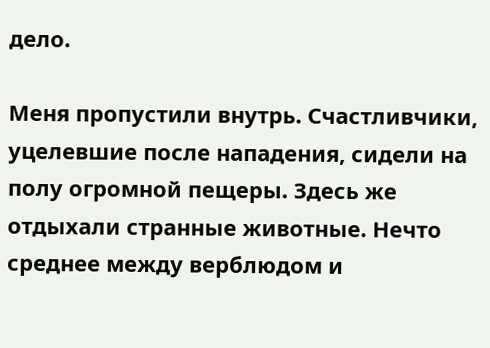дело.

Меня пропустили внутрь. Счастливчики, уцелевшие после нападения, сидели на полу огромной пещеры. Здесь же отдыхали странные животные. Нечто среднее между верблюдом и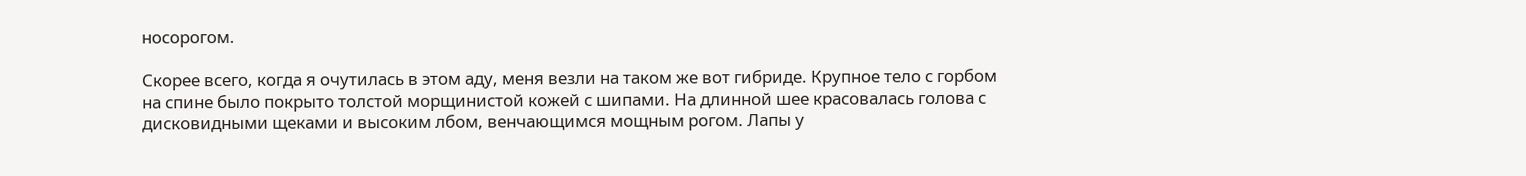носорогом.

Скорее всего, когда я очутилась в этом аду, меня везли на таком же вот гибриде. Крупное тело с горбом на спине было покрыто толстой морщинистой кожей с шипами. На длинной шее красовалась голова с дисковидными щеками и высоким лбом, венчающимся мощным рогом. Лапы у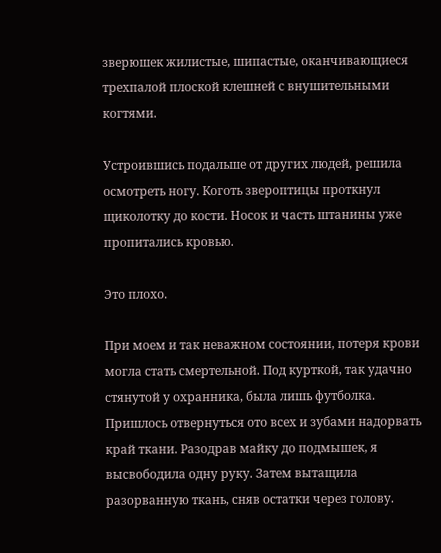зверюшек жилистые, шипастые, оканчивающиеся трехпалой плоской клешней с внушительными когтями.

Устроившись подальше от других людей, решила осмотреть ногу. Коготь звероптицы проткнул щиколотку до кости. Носок и часть штанины уже пропитались кровью.

Это плохо.

При моем и так неважном состоянии, потеря крови могла стать смертельной. Под курткой, так удачно стянутой у охранника, была лишь футболка. Пришлось отвернуться ото всех и зубами надорвать край ткани. Разодрав майку до подмышек, я высвободила одну руку. Затем вытащила разорванную ткань, сняв остатки через голову.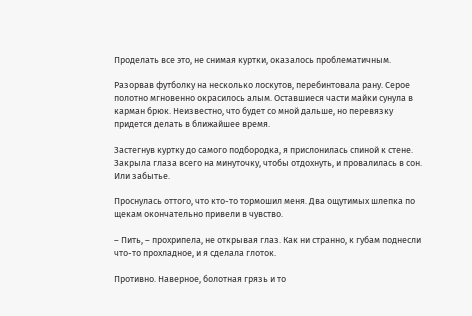Проделать все это, не снимая куртки, оказалось проблематичным.

Разорвав футболку на несколько лоскутов, перебинтовала рану. Серое полотно мгновенно окрасилось алым. Оставшиеся части майки сунула в карман брюк. Неизвестно, что будет со мной дальше, но перевязку придется делать в ближайшее время.

Застегнув куртку до самого подбородка, я прислонилась спиной к стене. Закрыла глаза всего на минуточку, чтобы отдохнуть, и провалилась в сон. Или забытье.

Проснулась оттого, что кто-то тормошил меня. Два ощутимых шлепка по щекам окончательно привели в чувство.

– Пить, – прохрипела, не открывая глаз. Как ни странно, к губам поднесли что-то прохладное, и я сделала глоток.

Противно. Наверное, болотная грязь и то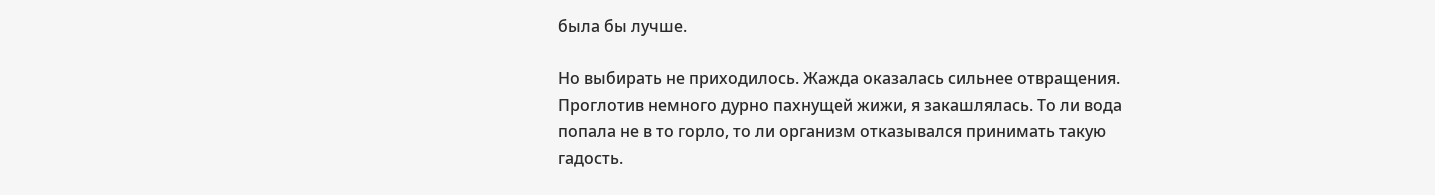была бы лучше.

Но выбирать не приходилось. Жажда оказалась сильнее отвращения. Проглотив немного дурно пахнущей жижи, я закашлялась. То ли вода попала не в то горло, то ли организм отказывался принимать такую гадость.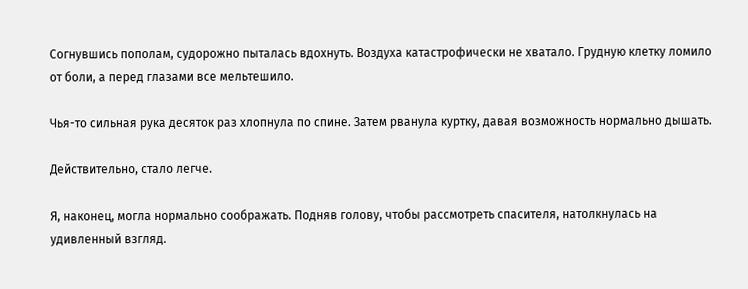Согнувшись пополам, судорожно пыталась вдохнуть. Воздуха катастрофически не хватало. Грудную клетку ломило от боли, а перед глазами все мельтешило.

Чья-то сильная рука десяток раз хлопнула по спине. Затем рванула куртку, давая возможность нормально дышать.

Действительно, стало легче.

Я, наконец, могла нормально соображать. Подняв голову, чтобы рассмотреть спасителя, натолкнулась на удивленный взгляд.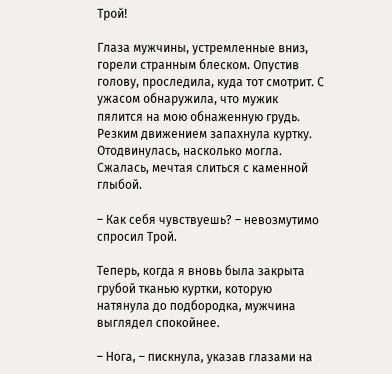Трой!

Глаза мужчины, устремленные вниз, горели странным блеском. Опустив голову, проследила, куда тот смотрит. С ужасом обнаружила, что мужик пялится на мою обнаженную грудь. Резким движением запахнула куртку. Отодвинулась, насколько могла. Сжалась, мечтая слиться с каменной глыбой.

– Как себя чувствуешь? – невозмутимо спросил Трой.

Теперь, когда я вновь была закрыта грубой тканью куртки, которую натянула до подбородка, мужчина выглядел спокойнее.

– Нога, – пискнула, указав глазами на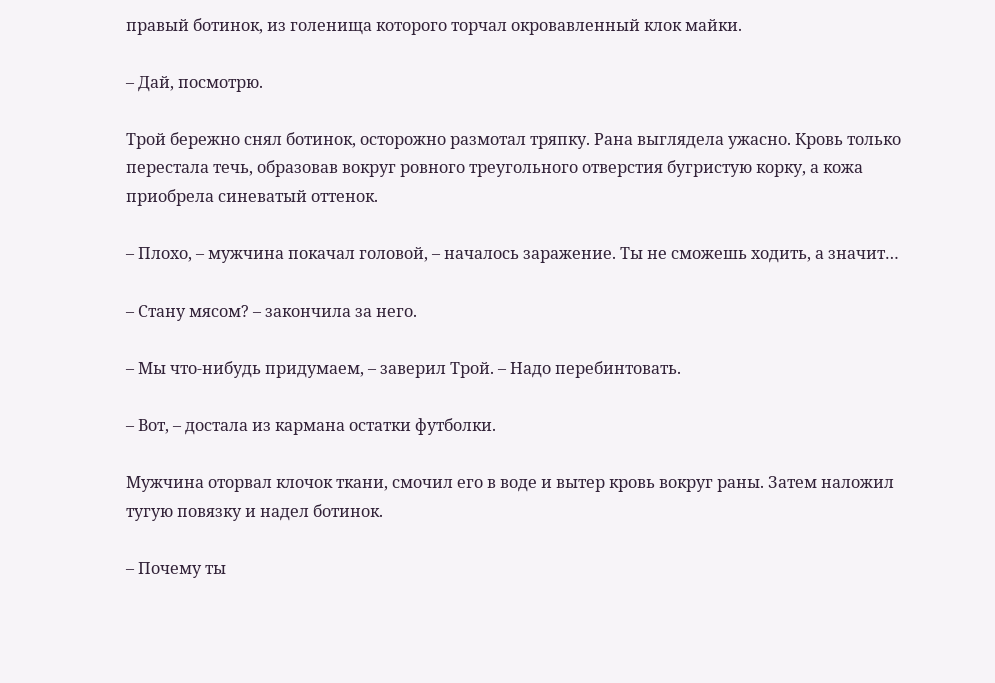правый ботинок, из голенища которого торчал окровавленный клок майки.

– Дай, посмотрю.

Трой бережно снял ботинок, осторожно размотал тряпку. Рана выглядела ужасно. Кровь только перестала течь, образовав вокруг ровного треугольного отверстия бугристую корку, а кожа приобрела синеватый оттенок.

– Плохо, – мужчина покачал головой, – началось заражение. Ты не сможешь ходить, а значит…

– Стану мясом? – закончила за него.

– Мы что-нибудь придумаем, – заверил Трой. – Надо перебинтовать.

– Вот, – достала из кармана остатки футболки.

Мужчина оторвал клочок ткани, смочил его в воде и вытер кровь вокруг раны. Затем наложил тугую повязку и надел ботинок.

– Почему ты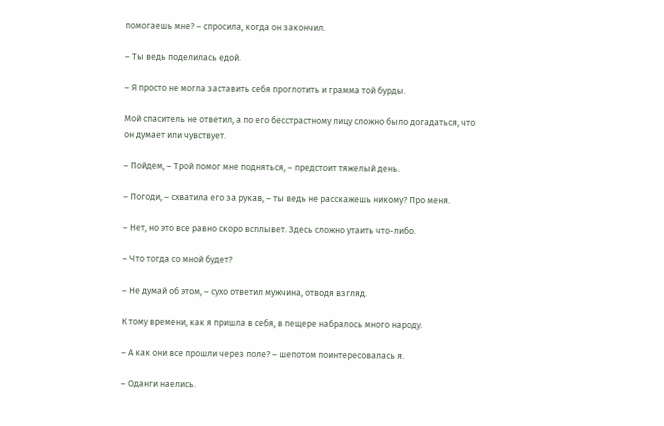помогаешь мне? – спросила, когда он закончил.

– Ты ведь поделилась едой.

– Я просто не могла заставить себя проглотить и грамма той бурды.

Мой спаситель не ответил, а по его бесстрастному лицу сложно было догадаться, что он думает или чувствует.

– Пойдем, – Трой помог мне подняться, – предстоит тяжелый день.

– Погоди, – схватила его за рукав, – ты ведь не расскажешь никому? Про меня.

– Нет, но это все равно скоро всплывет. Здесь сложно утаить что-либо.

– Что тогда со мной будет?

– Не думай об этом, – сухо ответил мужчина, отводя взгляд.

К тому времени, как я пришла в себя, в пещере набралось много народу.

– А как они все прошли через поле? – шепотом поинтересовалась я.

– Оданги наелись.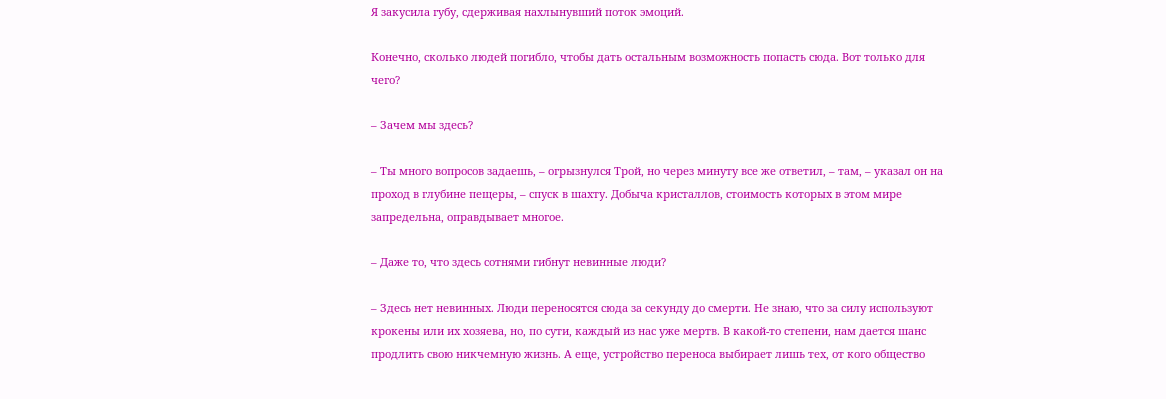Я закусила губу, сдерживая нахлынувший поток эмоций.

Конечно, сколько людей погибло, чтобы дать остальным возможность попасть сюда. Вот только для чего?

– Зачем мы здесь?

– Ты много вопросов задаешь, – огрызнулся Трой, но через минуту все же ответил, – там, – указал он на проход в глубине пещеры, – спуск в шахту. Добыча кристаллов, стоимость которых в этом мире запредельна, оправдывает многое.

– Даже то, что здесь сотнями гибнут невинные люди?

– Здесь нет невинных. Люди переносятся сюда за секунду до смерти. Не знаю, что за силу используют крокены или их хозяева, но, по сути, каждый из нас уже мертв. В какой-то степени, нам дается шанс продлить свою никчемную жизнь. А еще, устройство переноса выбирает лишь тех, от кого общество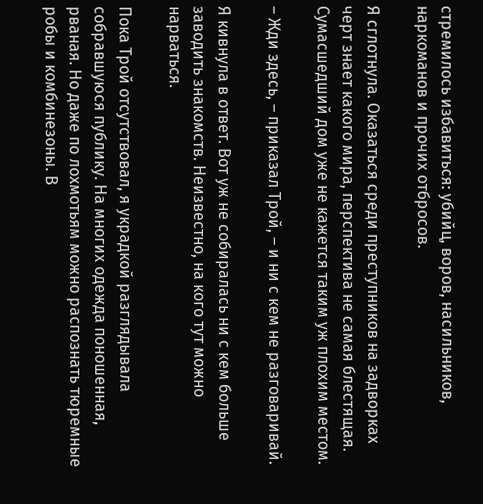стремилось избавиться: убийц, воров, насильников, наркоманов и прочих отбросов.

Я сглотнула. Оказаться среди преступников на задворках черт знает какого мира, перспектива не самая блестящая. Сумасшедший дом уже не кажется таким уж плохим местом.

– Жди здесь, – приказал Трой, – и ни с кем не разговаривай.

Я кивнула в ответ. Вот уж не собиралась ни с кем больше заводить знакомств. Неизвестно, на кого тут можно нарваться.

Пока Трой отсутствовал, я украдкой разглядывала собравшуюся публику. На многих одежда поношенная, рваная. Но даже по лохмотьям можно распознать тюремные робы и комбинезоны. В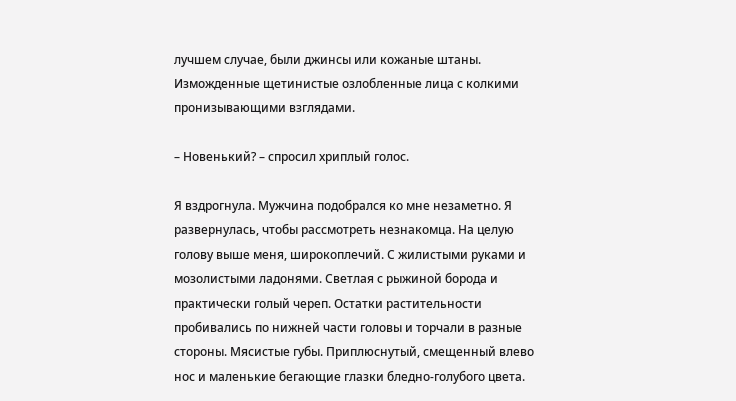лучшем случае, были джинсы или кожаные штаны. Изможденные щетинистые озлобленные лица с колкими пронизывающими взглядами.

– Новенький? – спросил хриплый голос.

Я вздрогнула. Мужчина подобрался ко мне незаметно. Я развернулась, чтобы рассмотреть незнакомца. На целую голову выше меня, широкоплечий. С жилистыми руками и мозолистыми ладонями. Светлая с рыжиной борода и практически голый череп. Остатки растительности пробивались по нижней части головы и торчали в разные стороны. Мясистые губы. Приплюснутый, смещенный влево нос и маленькие бегающие глазки бледно-голубого цвета.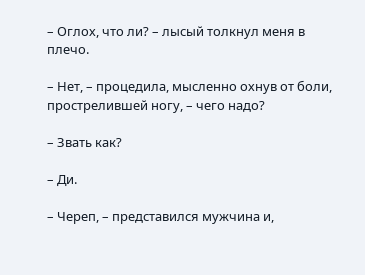– Оглох, что ли? – лысый толкнул меня в плечо.

– Нет, – процедила, мысленно охнув от боли, прострелившей ногу, – чего надо?

– Звать как?

– Ди.

– Череп, – представился мужчина и,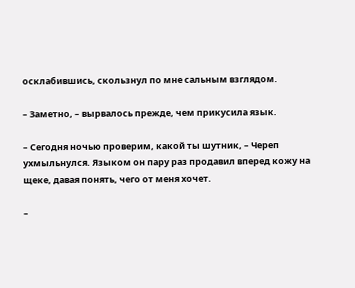осклабившись, скользнул по мне сальным взглядом.

– Заметно, – вырвалось прежде, чем прикусила язык.

– Сегодня ночью проверим, какой ты шутник, – Череп ухмыльнулся. Языком он пару раз продавил вперед кожу на щеке, давая понять, чего от меня хочет.

–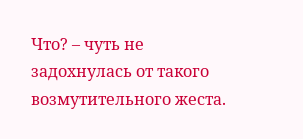Что? – чуть не задохнулась от такого возмутительного жеста.